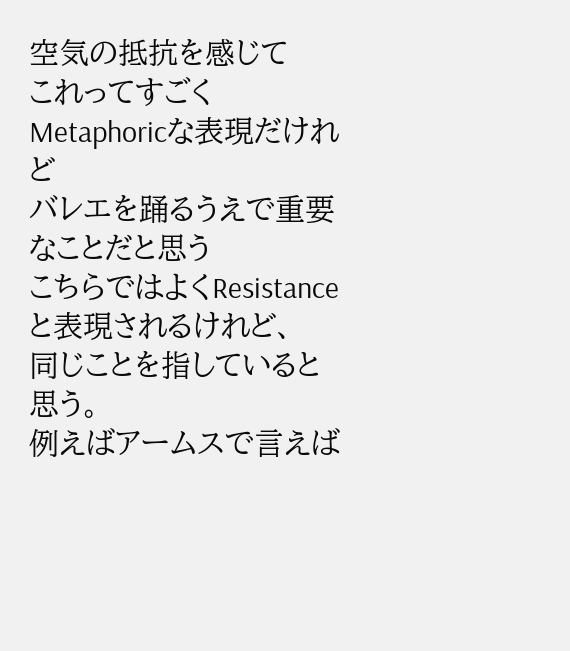空気の抵抗を感じて
これってすごくMetaphoricな表現だけれど
バレエを踊るうえで重要なことだと思う
こちらではよくResistanceと表現されるけれど、
同じことを指していると思う。
例えばアームスで言えば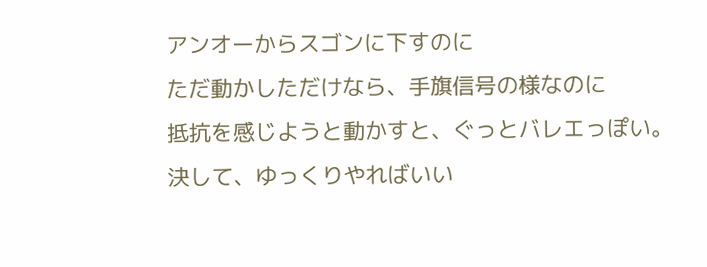アンオーからスゴンに下すのに
ただ動かしただけなら、手旗信号の様なのに
抵抗を感じようと動かすと、ぐっとバレエっぽい。
決して、ゆっくりやればいい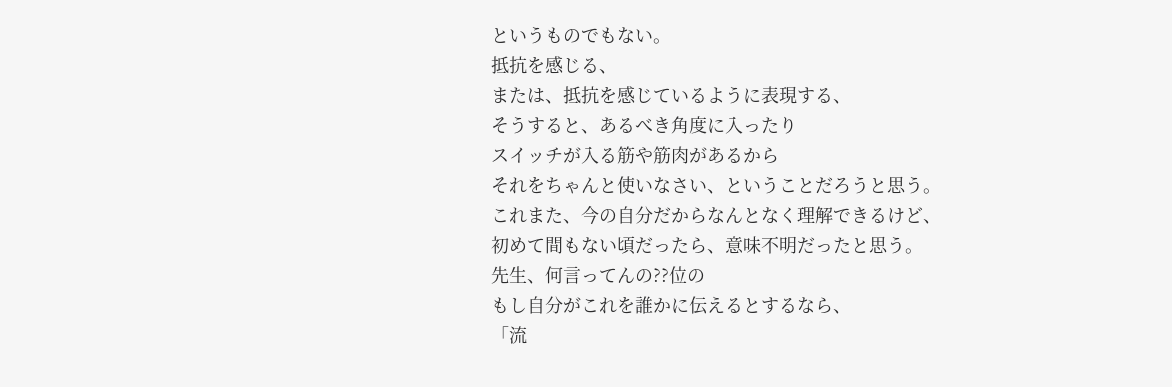というものでもない。
抵抗を感じる、
または、抵抗を感じているように表現する、
そうすると、あるべき角度に入ったり
スイッチが入る筋や筋肉があるから
それをちゃんと使いなさい、ということだろうと思う。
これまた、今の自分だからなんとなく理解できるけど、
初めて間もない頃だったら、意味不明だったと思う。
先生、何言ってんの??位の
もし自分がこれを誰かに伝えるとするなら、
「流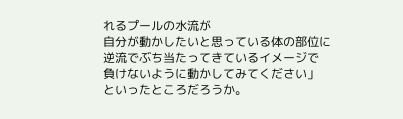れるプールの水流が
自分が動かしたいと思っている体の部位に
逆流でぶち当たってきているイメージで
負けないように動かしてみてください」
といったところだろうか。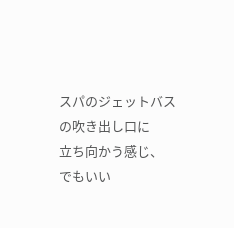スパのジェットバスの吹き出し口に
立ち向かう感じ、
でもいい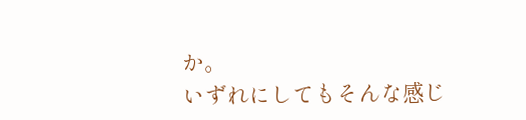か。
いずれにしてもそんな感じ